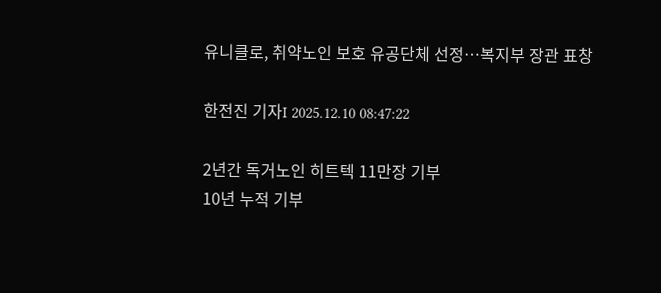유니클로, 취약노인 보호 유공단체 선정…복지부 장관 표창

한전진 기자I 2025.12.10 08:47:22

2년간 독거노인 히트텍 11만장 기부
10년 누적 기부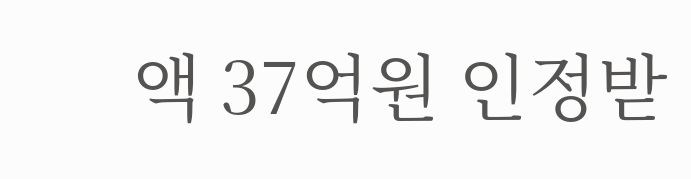액 37억원 인정받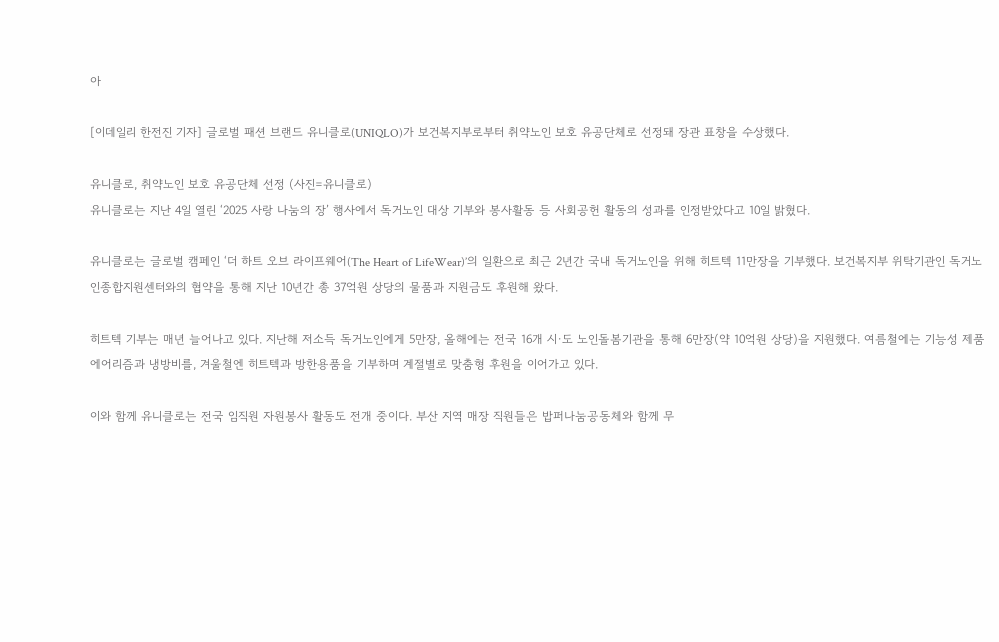아

[이데일리 한전진 기자] 글로벌 패션 브랜드 유니클로(UNIQLO)가 보건복지부로부터 취약노인 보호 유공단체로 선정돼 장관 표창을 수상했다.

유니클로, 취약노인 보호 유공단체 선정 (사진=유니클로)
유니클로는 지난 4일 열린 ‘2025 사랑 나눔의 장’ 행사에서 독거노인 대상 기부와 봉사활동 등 사회공헌 활동의 성과를 인정받았다고 10일 밝혔다.

유니클로는 글로벌 캠페인 ‘더 하트 오브 라이프웨어(The Heart of LifeWear)’의 일환으로 최근 2년간 국내 독거노인을 위해 히트텍 11만장을 기부했다. 보건복지부 위탁기관인 독거노인종합지원센터와의 협약을 통해 지난 10년간 총 37억원 상당의 물품과 지원금도 후원해 왔다.

히트텍 기부는 매년 늘어나고 있다. 지난해 저소득 독거노인에게 5만장, 올해에는 전국 16개 시·도 노인돌봄기관을 통해 6만장(약 10억원 상당)을 지원했다. 여름철에는 기능성 제품 에어리즘과 냉방비를, 겨울철엔 히트텍과 방한용품을 기부하며 계절별로 맞춤형 후원을 이어가고 있다.

이와 함께 유니클로는 전국 임직원 자원봉사 활동도 전개 중이다. 부산 지역 매장 직원들은 밥퍼나눔공동체와 함께 무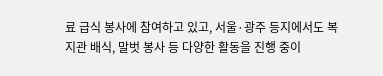료 급식 봉사에 참여하고 있고, 서울·광주 등지에서도 복지관 배식, 말벗 봉사 등 다양한 활동을 진행 중이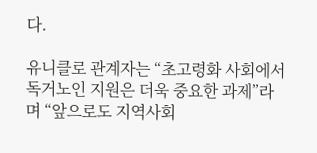다.

유니클로 관계자는 “초고령화 사회에서 독거노인 지원은 더욱 중요한 과제”라며 “앞으로도 지역사회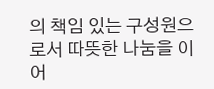의 책임 있는 구성원으로서 따뜻한 나눔을 이어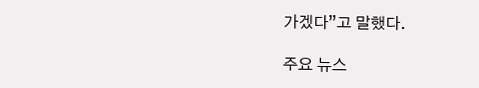가겠다”고 말했다.

주요 뉴스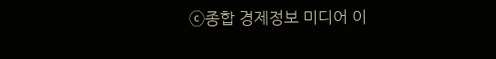ⓒ종합 경제정보 미디어 이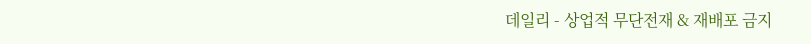데일리 - 상업적 무단전재 & 재배포 금지